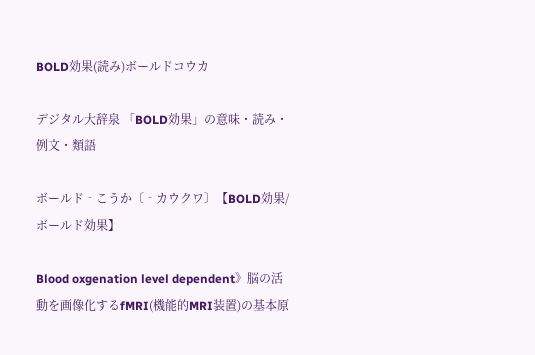BOLD効果(読み)ボールドコウカ

デジタル大辞泉 「BOLD効果」の意味・読み・例文・類語

ボールド‐こうか〔‐カウクワ〕【BOLD効果/ボールド効果】

Blood oxgenation level dependent》脳の活動を画像化するfMRI(機能的MRI装置)の基本原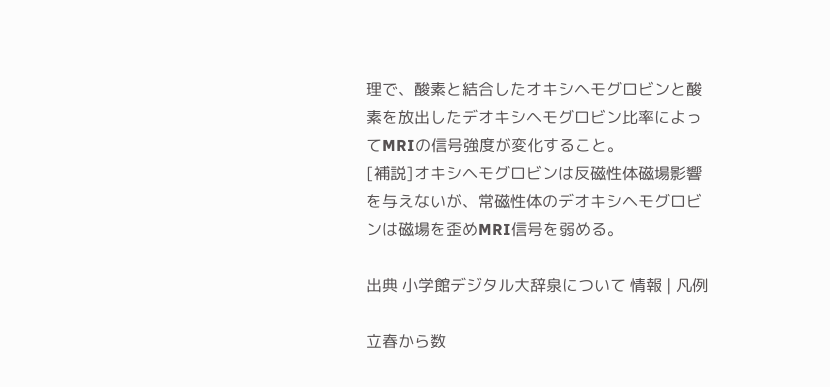理で、酸素と結合したオキシヘモグロビンと酸素を放出したデオキシヘモグロビン比率によってMRIの信号強度が変化すること。
[補説]オキシヘモグロビンは反磁性体磁場影響を与えないが、常磁性体のデオキシヘモグロビンは磁場を歪めMRI信号を弱める。

出典 小学館デジタル大辞泉について 情報 | 凡例

立春から数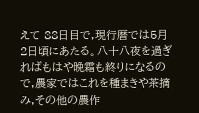えて 88日目で,現行暦では5月2日頃にあたる。八十八夜を過ぎればもはや晩霜も終りになるので,農家ではこれを種まきや茶摘み,その他の農作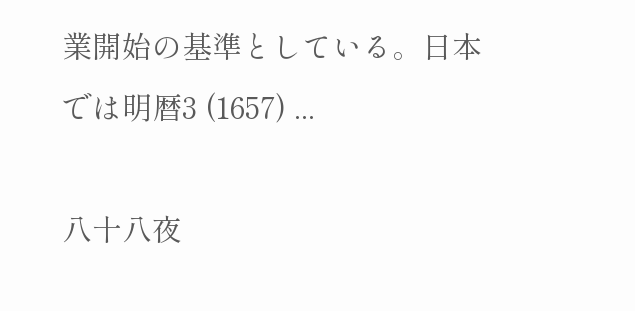業開始の基準としている。日本では明暦3 (1657) ...

八十八夜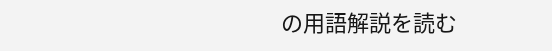の用語解説を読む